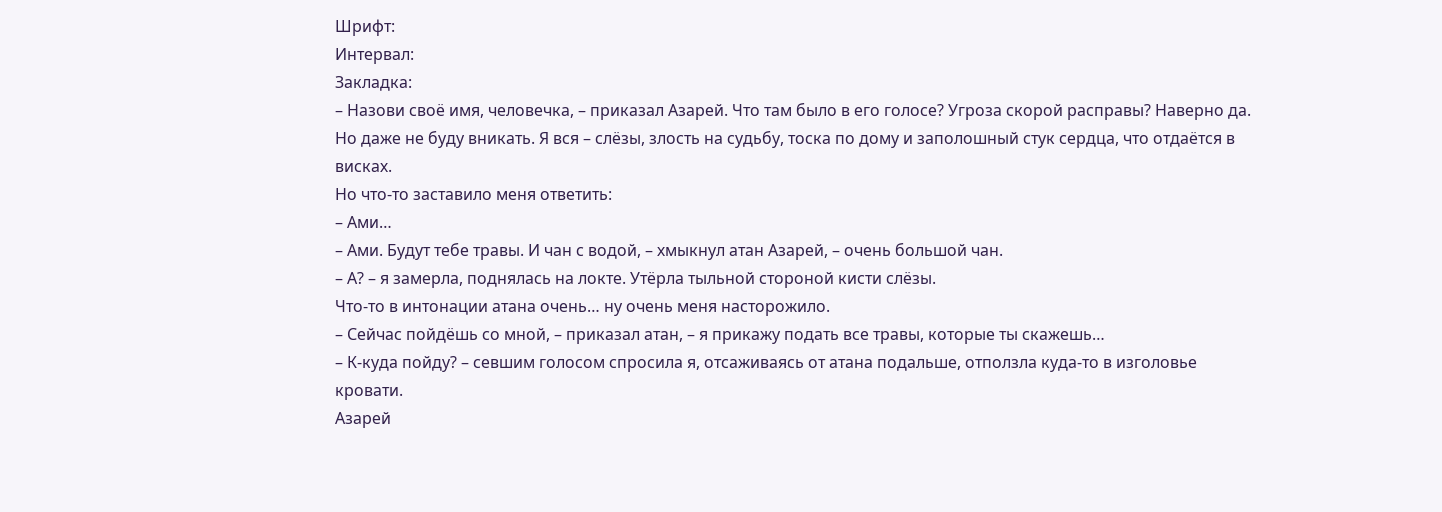Шрифт:
Интервал:
Закладка:
– Назови своё имя, человечка, – приказал Азарей. Что там было в его голосе? Угроза скорой расправы? Наверно да. Но даже не буду вникать. Я вся – слёзы, злость на судьбу, тоска по дому и заполошный стук сердца, что отдаётся в висках.
Но что-то заставило меня ответить:
– Ами…
– Ами. Будут тебе травы. И чан с водой, – хмыкнул атан Азарей, – очень большой чан.
– А? – я замерла, поднялась на локте. Утёрла тыльной стороной кисти слёзы.
Что-то в интонации атана очень… ну очень меня насторожило.
– Сейчас пойдёшь со мной, – приказал атан, – я прикажу подать все травы, которые ты скажешь…
– К-куда пойду? – севшим голосом спросила я, отсаживаясь от атана подальше, отползла куда-то в изголовье кровати.
Азарей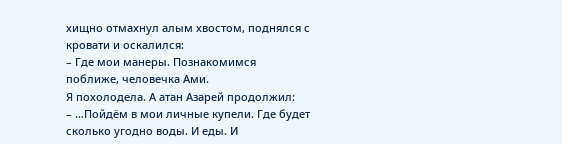хищно отмахнул алым хвостом, поднялся с кровати и оскалился:
– Где мои манеры. Познакомимся поближе, человечка Ами.
Я похолодела. А атан Азарей продолжил:
– …Пойдём в мои личные купели. Где будет сколько угодно воды. И еды. И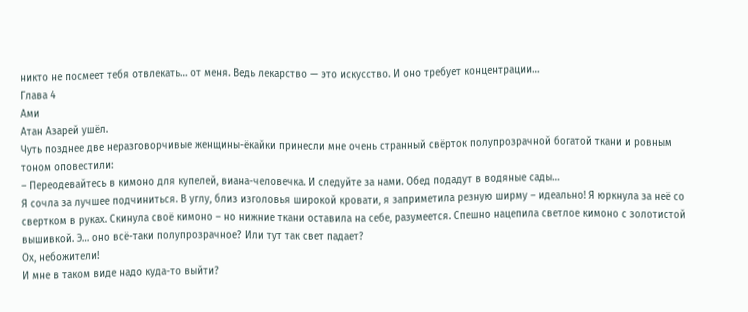никто не посмеет тебя отвлекать… от меня. Ведь лекарство — это искусство. И оно требует концентрации…
Глава 4
Ами
Атан Азарей ушёл.
Чуть позднее две неразговорчивые женщины-ёкайки принесли мне очень странный свёрток полупрозрачной богатой ткани и ровным тоном оповестили:
– Переодевайтесь в кимоно для купелей, виана-человечка. И следуйте за нами. Обед подадут в водяные сады…
Я сочла за лучшее подчиниться. В углу, близ изголовья широкой кровати, я заприметила резную ширму – идеально! Я юркнула за неё со свертком в руках. Скинула своё кимоно – но нижние ткани оставила на себе, разумеется. Спешно нацепила светлое кимоно с золотистой вышивкой. Э… оно всё-таки полупрозрачное? Или тут так свет падает?
Ох, небожители!
И мне в таком виде надо куда-то выйти?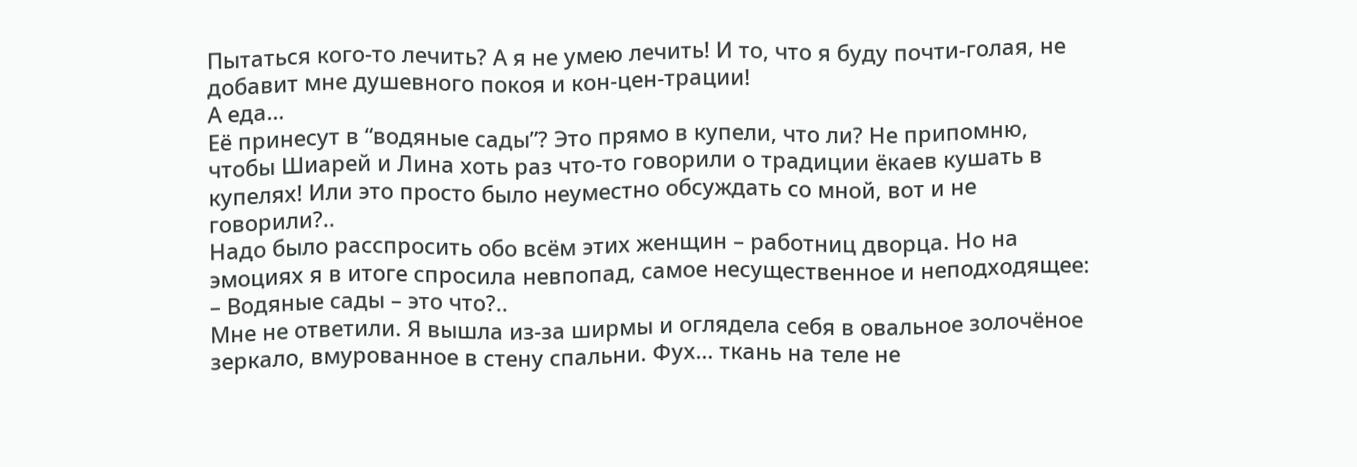Пытаться кого-то лечить? А я не умею лечить! И то, что я буду почти-голая, не добавит мне душевного покоя и кон-цен-трации!
А еда…
Её принесут в “водяные сады”? Это прямо в купели, что ли? Не припомню, чтобы Шиарей и Лина хоть раз что-то говорили о традиции ёкаев кушать в купелях! Или это просто было неуместно обсуждать со мной, вот и не говорили?..
Надо было расспросить обо всём этих женщин – работниц дворца. Но на эмоциях я в итоге спросила невпопад, самое несущественное и неподходящее:
– Водяные сады – это что?..
Мне не ответили. Я вышла из-за ширмы и оглядела себя в овальное золочёное зеркало, вмурованное в стену спальни. Фух… ткань на теле не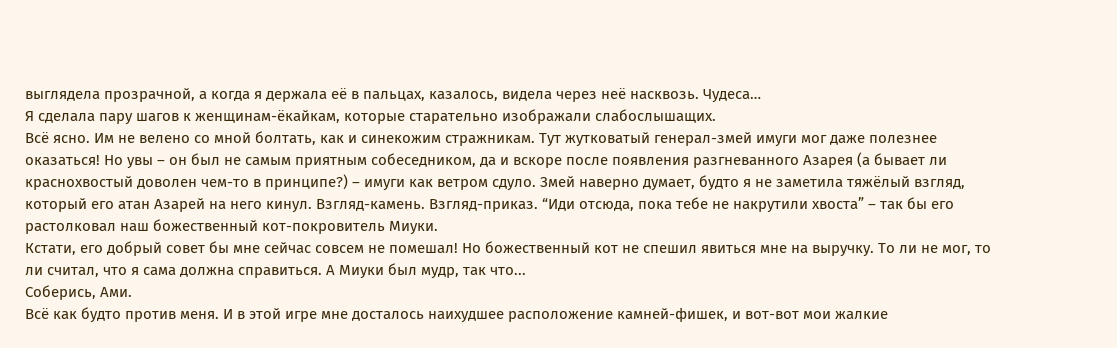выглядела прозрачной, а когда я держала её в пальцах, казалось, видела через неё насквозь. Чудеса…
Я сделала пару шагов к женщинам-ёкайкам, которые старательно изображали слабослышащих.
Всё ясно. Им не велено со мной болтать, как и синекожим стражникам. Тут жутковатый генерал-змей имуги мог даже полезнее оказаться! Но увы – он был не самым приятным собеседником, да и вскоре после появления разгневанного Азарея (а бывает ли краснохвостый доволен чем-то в принципе?) – имуги как ветром сдуло. Змей наверно думает, будто я не заметила тяжёлый взгляд, который его атан Азарей на него кинул. Взгляд-камень. Взгляд-приказ. “Иди отсюда, пока тебе не накрутили хвоста” – так бы его растолковал наш божественный кот-покровитель Миуки.
Кстати, его добрый совет бы мне сейчас совсем не помешал! Но божественный кот не спешил явиться мне на выручку. То ли не мог, то ли считал, что я сама должна справиться. А Миуки был мудр, так что...
Соберись, Ами.
Всё как будто против меня. И в этой игре мне досталось наихудшее расположение камней-фишек, и вот-вот мои жалкие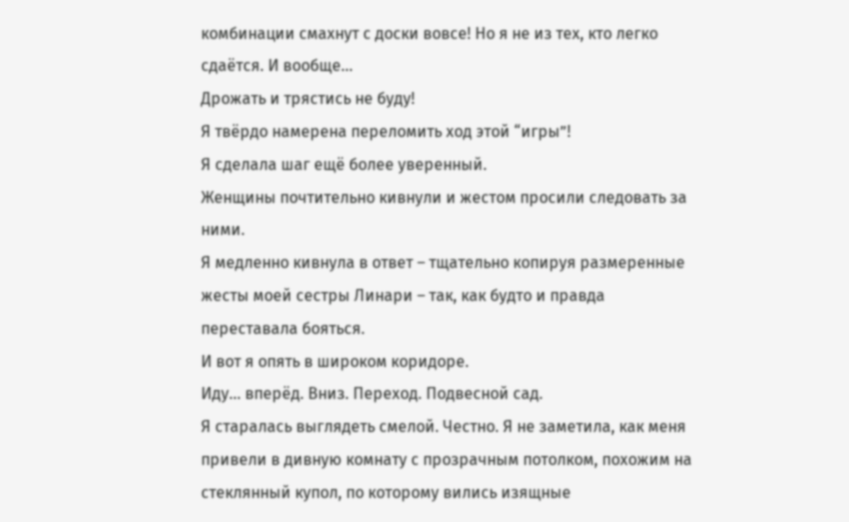комбинации смахнут с доски вовсе! Но я не из тех, кто легко сдаётся. И вообще…
Дрожать и трястись не буду!
Я твёрдо намерена переломить ход этой “игры”!
Я сделала шаг ещё более уверенный.
Женщины почтительно кивнули и жестом просили следовать за ними.
Я медленно кивнула в ответ – тщательно копируя размеренные жесты моей сестры Линари – так, как будто и правда переставала бояться.
И вот я опять в широком коридоре.
Иду… вперёд. Вниз. Переход. Подвесной сад.
Я старалась выглядеть смелой. Честно. Я не заметила, как меня привели в дивную комнату с прозрачным потолком, похожим на стеклянный купол, по которому вились изящные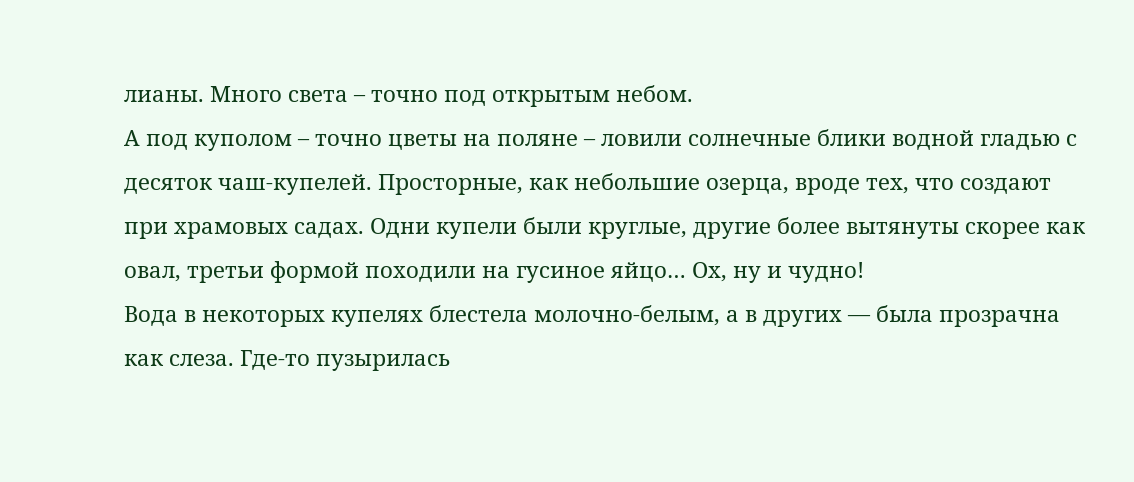лианы. Много света – точно под открытым небом.
А под куполом – точно цветы на поляне – ловили солнечные блики водной гладью с десяток чаш-купелей. Просторные, как небольшие озерца, вроде тех, что создают при храмовых садах. Одни купели были круглые, другие более вытянуты скорее как овал, третьи формой походили на гусиное яйцо… Ох, ну и чудно!
Вода в некоторых купелях блестела молочно-белым, а в других — была прозрачна как слеза. Где-то пузырилась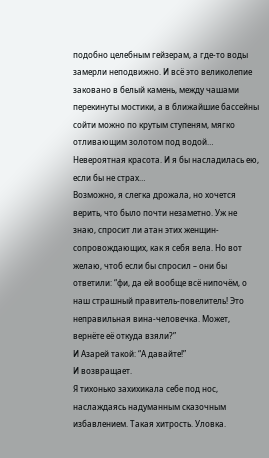подобно целебным гейзерам, а где-то воды замерли неподвижно. И всё это великолепие заковано в белый камень, между чашами перекинуты мостики, а в ближайшие бассейны сойти можно по крутым ступеням, мягко отливающим золотом под водой…
Невероятная красота. И я бы насладилась ею, если бы не страх…
Возможно, я слегка дрожала, но хочется верить, что было почти незаметно. Уж не знаю, спросит ли атан этих женщин-сопровождающих, как я себя вела. Но вот желаю, чтоб если бы спросил – они бы ответили: “фи, да ей вообще всё нипочём, о наш страшный правитель-повелитель! Это неправильная вина-человечка. Может, вернёте её откуда взяли?”
И Азарей такой: “А давайте!”
И возвращает.
Я тихонько захихикала себе под нос, наслаждаясь надуманным сказочным избавлением. Такая хитрость. Уловка.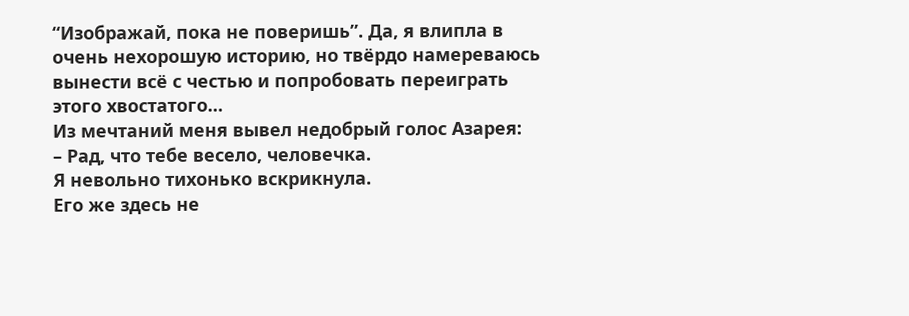“Изображай, пока не поверишь”. Да, я влипла в очень нехорошую историю, но твёрдо намереваюсь вынести всё с честью и попробовать переиграть этого хвостатого…
Из мечтаний меня вывел недобрый голос Азарея:
– Рад, что тебе весело, человечка.
Я невольно тихонько вскрикнула.
Его же здесь не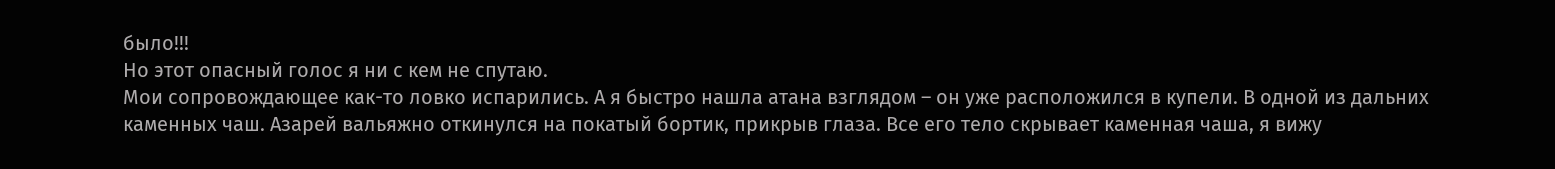было!!!
Но этот опасный голос я ни с кем не спутаю.
Мои сопровождающее как-то ловко испарились. А я быстро нашла атана взглядом – он уже расположился в купели. В одной из дальних каменных чаш. Азарей вальяжно откинулся на покатый бортик, прикрыв глаза. Все его тело скрывает каменная чаша, я вижу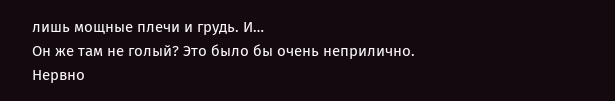лишь мощные плечи и грудь. И…
Он же там не голый? Это было бы очень неприлично.
Нервно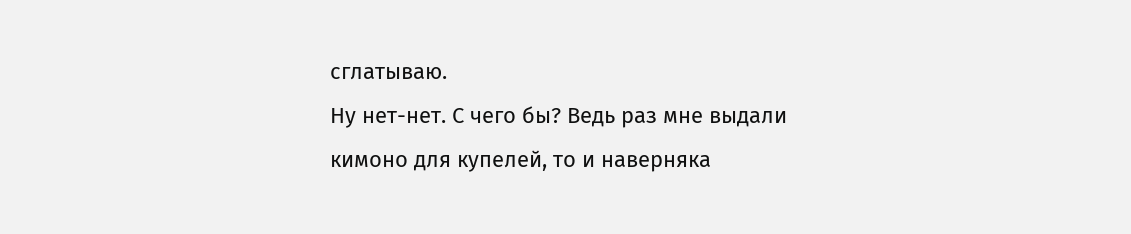сглатываю.
Ну нет-нет. С чего бы? Ведь раз мне выдали кимоно для купелей, то и наверняка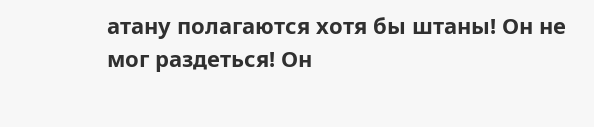атану полагаются хотя бы штаны! Он не мог раздеться! Он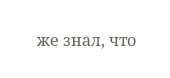же знал, что